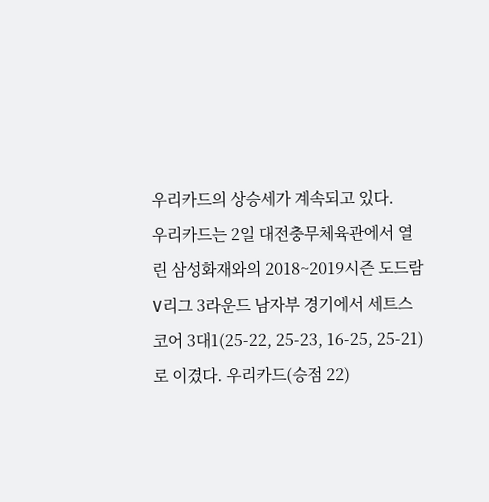우리카드의 상승세가 계속되고 있다.
우리카드는 2일 대전충무체육관에서 열린 삼성화재와의 2018~2019시즌 도드람 V리그 3라운드 남자부 경기에서 세트스코어 3대1(25-22, 25-23, 16-25, 25-21)로 이겼다. 우리카드(승점 22)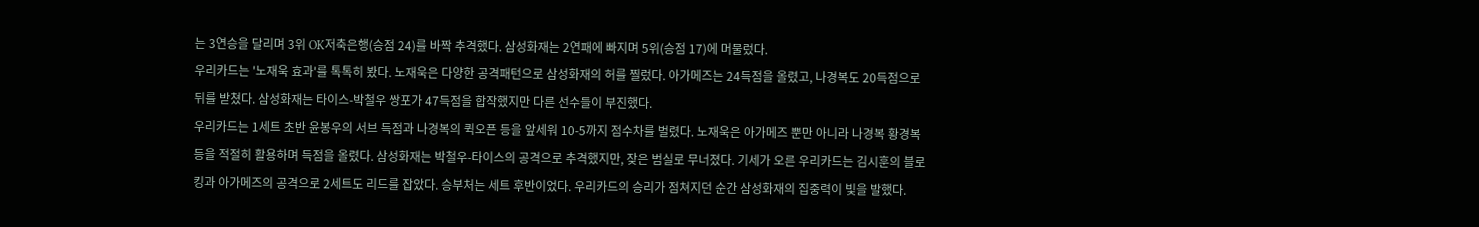는 3연승을 달리며 3위 OK저축은행(승점 24)를 바짝 추격했다. 삼성화재는 2연패에 빠지며 5위(승점 17)에 머물렀다.
우리카드는 '노재욱 효과'를 톡톡히 봤다. 노재욱은 다양한 공격패턴으로 삼성화재의 허를 찔렀다. 아가메즈는 24득점을 올렸고, 나경복도 20득점으로 뒤를 받쳤다. 삼성화재는 타이스-박철우 쌍포가 47득점을 합작했지만 다른 선수들이 부진했다.
우리카드는 1세트 초반 윤봉우의 서브 득점과 나경복의 퀵오픈 등을 앞세워 10-5까지 점수차를 벌렸다. 노재욱은 아가메즈 뿐만 아니라 나경복 황경복 등을 적절히 활용하며 득점을 올렸다. 삼성화재는 박철우-타이스의 공격으로 추격했지만, 잦은 범실로 무너졌다. 기세가 오른 우리카드는 김시훈의 블로킹과 아가메즈의 공격으로 2세트도 리드를 잡았다. 승부처는 세트 후반이었다. 우리카드의 승리가 점쳐지던 순간 삼성화재의 집중력이 빛을 발했다.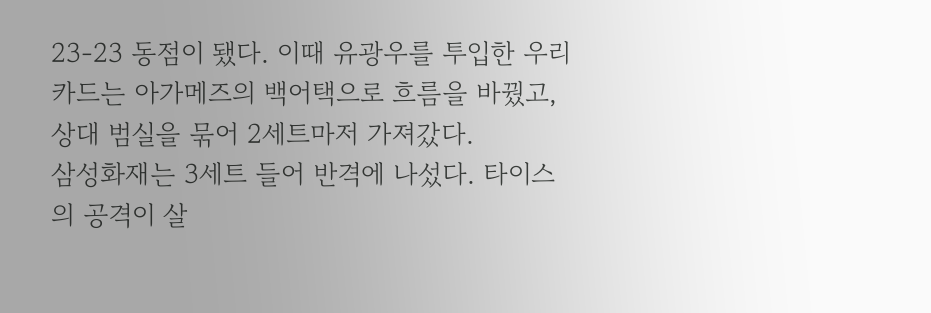23-23 동점이 됐다. 이때 유광우를 투입한 우리카드는 아가메즈의 백어택으로 흐름을 바꿨고, 상대 범실을 묶어 2세트마저 가져갔다.
삼성화재는 3세트 들어 반격에 나섰다. 타이스의 공격이 살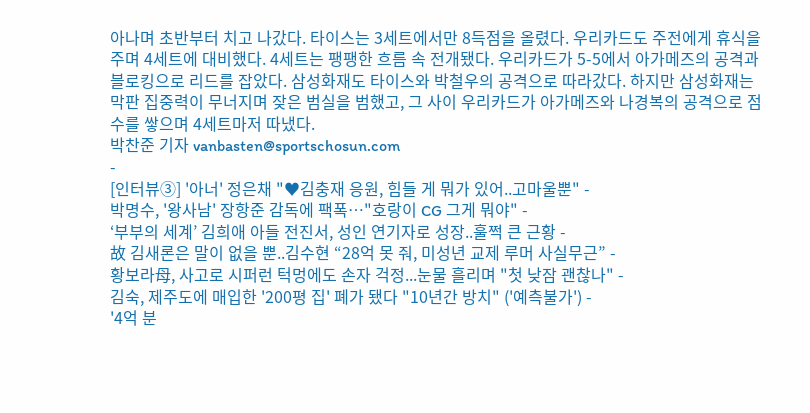아나며 초반부터 치고 나갔다. 타이스는 3세트에서만 8득점을 올렸다. 우리카드도 주전에게 휴식을 주며 4세트에 대비했다. 4세트는 팽팽한 흐름 속 전개됐다. 우리카드가 5-5에서 아가메즈의 공격과 블로킹으로 리드를 잡았다. 삼성화재도 타이스와 박철우의 공격으로 따라갔다. 하지만 삼성화재는 막판 집중력이 무너지며 잦은 범실을 범했고, 그 사이 우리카드가 아가메즈와 나경복의 공격으로 점수를 쌓으며 4세트마저 따냈다.
박찬준 기자 vanbasten@sportschosun.com
-
[인터뷰③] '아너' 정은채 "♥김충재 응원, 힘들 게 뭐가 있어..고마울뿐" -
박명수, '왕사남' 장항준 감독에 팩폭…"호랑이 CG 그게 뭐야" -
‘부부의 세계’ 김희애 아들 전진서, 성인 연기자로 성장..훌쩍 큰 근황 -
故 김새론은 말이 없을 뿐..김수현 “28억 못 줘, 미성년 교제 루머 사실무근” -
황보라母, 사고로 시퍼런 턱멍에도 손자 걱정...눈물 흘리며 "첫 낮잠 괜찮나" -
김숙, 제주도에 매입한 '200평 집' 폐가 됐다 "10년간 방치" ('예측불가') -
'4억 분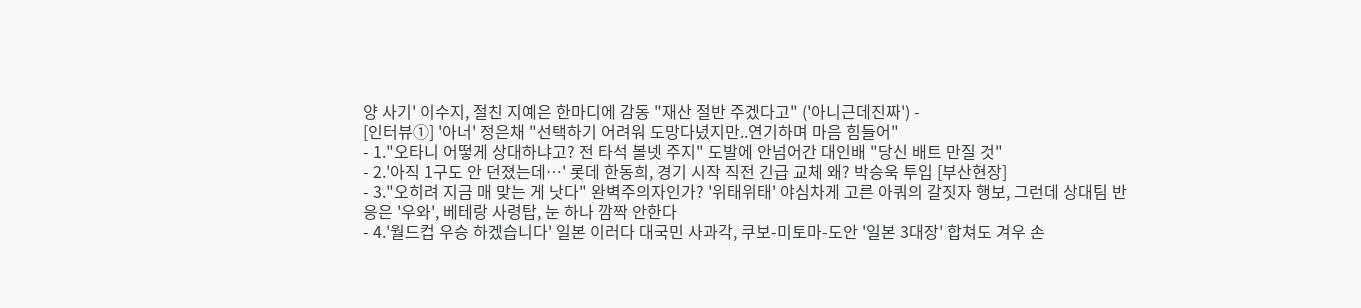양 사기' 이수지, 절친 지예은 한마디에 감동 "재산 절반 주겠다고" ('아니근데진짜') -
[인터뷰①] '아너' 정은채 "선택하기 어려워 도망다녔지만..연기하며 마음 힘들어"
- 1."오타니 어떻게 상대하냐고? 전 타석 볼넷 주지" 도발에 안넘어간 대인배 "당신 배트 만질 것"
- 2.'아직 1구도 안 던졌는데…' 롯데 한동희, 경기 시작 직전 긴급 교체 왜? 박승욱 투입 [부산현장]
- 3."오히려 지금 매 맞는 게 낫다" 완벽주의자인가? '위태위태' 야심차게 고른 아쿼의 갈짓자 행보, 그런데 상대팀 반응은 '우와', 베테랑 사령탑, 눈 하나 깜짝 안한다
- 4.'월드컵 우승 하겠습니다' 일본 이러다 대국민 사과각, 쿠보-미토마-도안 '일본 3대장' 합쳐도 겨우 손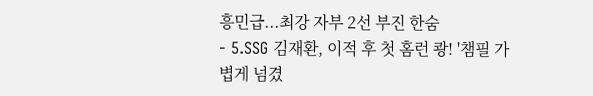흥민급...최강 자부 2선 부진 한숨
- 5.SSG 김재환, 이적 후 첫 홈런 쾅! '챔필 가볍게 넘겼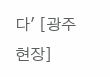다' [광주 현장]